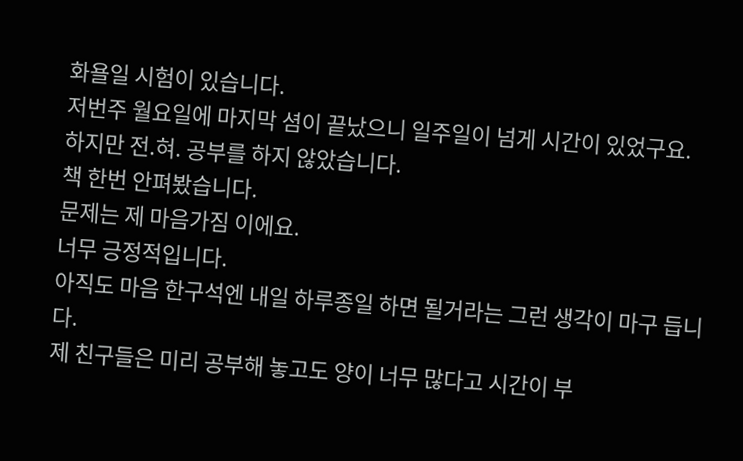화욜일 시험이 있습니다.
저번주 월요일에 마지막 셤이 끝났으니 일주일이 넘게 시간이 있었구요.
하지만 전.혀. 공부를 하지 않았습니다.
책 한번 안펴봤습니다.
문제는 제 마음가짐 이에요.
너무 긍정적입니다.
아직도 마음 한구석엔 내일 하루종일 하면 될거라는 그런 생각이 마구 듭니다.
제 친구들은 미리 공부해 놓고도 양이 너무 많다고 시간이 부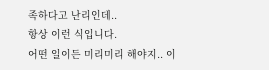족하다고 난리인데..
항상 이런 식입니다.
어떤 일이든 미리미리 해야지.. 이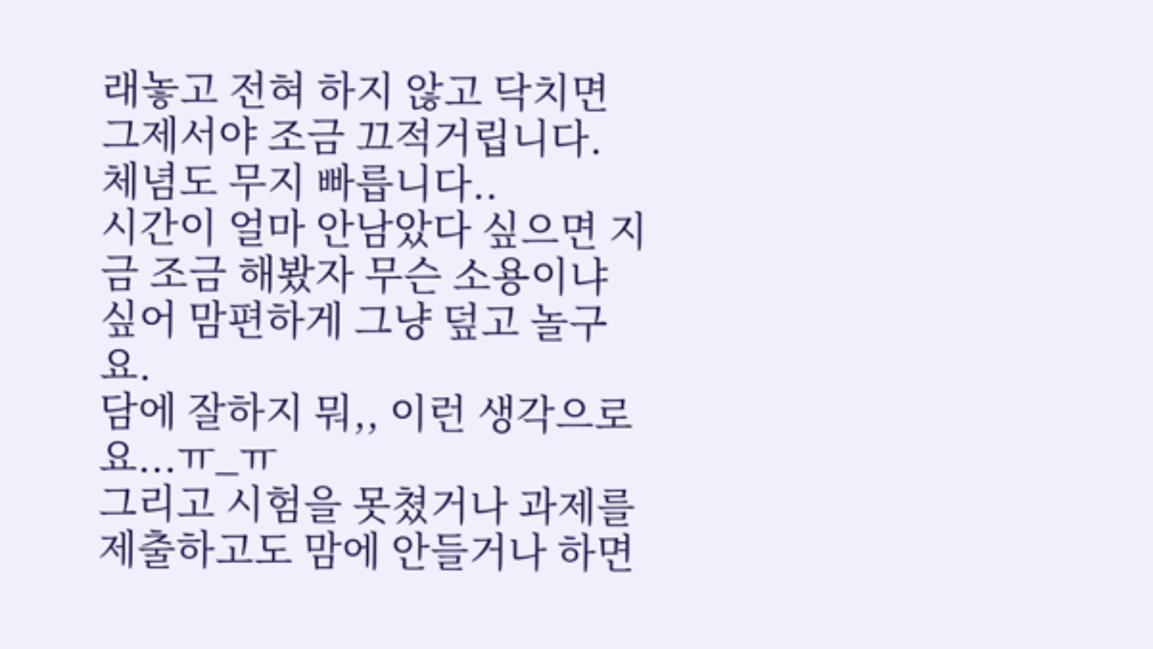래놓고 전혀 하지 않고 닥치면 그제서야 조금 끄적거립니다.
체념도 무지 빠릅니다..
시간이 얼마 안남았다 싶으면 지금 조금 해봤자 무슨 소용이냐 싶어 맘편하게 그냥 덮고 놀구요.
담에 잘하지 뭐,, 이런 생각으로요...ㅠ_ㅠ
그리고 시험을 못쳤거나 과제를 제출하고도 맘에 안들거나 하면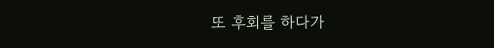또 후회를 하다가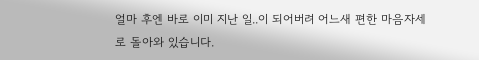얼마 후엔 바로 이미 지난 일..이 되어버려 어느새 편한 마음자세로 돌아와 있습니다.